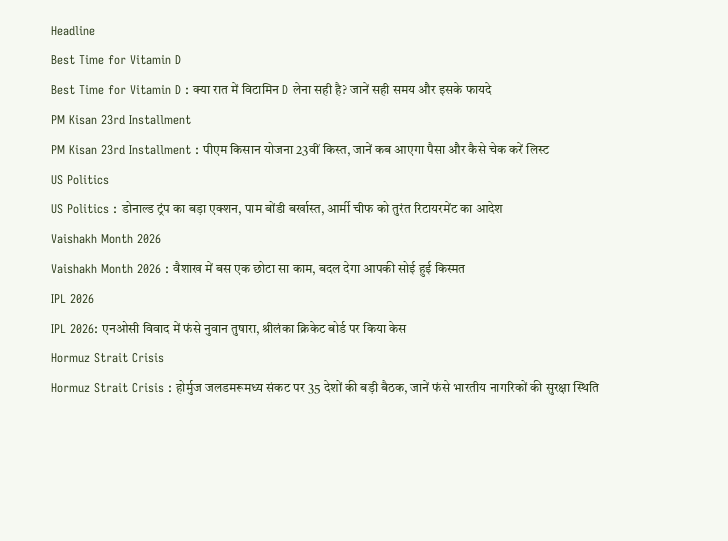Headline
Best Time for Vitamin D
Best Time for Vitamin D : क्या रात में विटामिन D लेना सही है? जानें सही समय और इसके फायदे
PM Kisan 23rd Installment
PM Kisan 23rd Installment : पीएम किसान योजना 23वीं किस्त, जानें कब आएगा पैसा और कैसे चेक करें लिस्ट
US Politics
US Politics : डोनाल्ड ट्रंप का बड़ा एक्शन, पाम बोंडी बर्खास्त, आर्मी चीफ को तुरंत रिटायरमेंट का आदेश
Vaishakh Month 2026
Vaishakh Month 2026 : वैशाख में बस एक छोटा सा काम, बदल देगा आपकी सोई हुई किस्मत
IPL 2026
IPL 2026: एनओसी विवाद में फंसे नुवान तुषारा, श्रीलंका क्रिकेट बोर्ड पर किया केस
Hormuz Strait Crisis
Hormuz Strait Crisis : होर्मुज जलडमरूमध्य संकट पर 35 देशों की बड़ी बैठक, जानें फंसे भारतीय नागरिकों की सुरक्षा स्थिति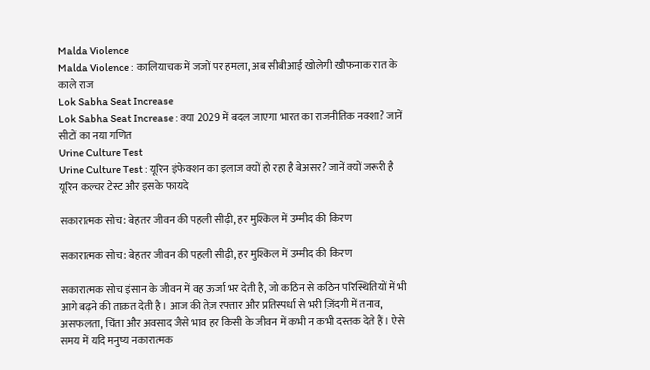Malda Violence
Malda Violence : कालियाचक में जजों पर हमला, अब सीबीआई खोलेगी खौफनाक रात के काले राज
Lok Sabha Seat Increase
Lok Sabha Seat Increase : क्या 2029 में बदल जाएगा भारत का राजनीतिक नक्शा? जानें सीटों का नया गणित
Urine Culture Test
Urine Culture Test : यूरिन इंफेक्शन का इलाज क्यों हो रहा है बेअसर? जानें क्यों जरूरी है यूरिन कल्चर टेस्ट और इसके फायदे

सकारात्मक सोच: बेहतर जीवन की पहली सीढ़ी, हर मुश्किल में उम्मीद की किरण

सकारात्मक सोच: बेहतर जीवन की पहली सीढ़ी, हर मुश्किल में उम्मीद की किरण

सकारात्मक सोच इंसान के जीवन में वह ऊर्जा भर देती है, जो कठिन से कठिन परिस्थितियों में भी आगे बढ़ने की ताक़त देती है। आज की तेज़ रफ्तार और प्रतिस्पर्धा से भरी ज़िंदगी में तनाव, असफलता, चिंता और अवसाद जैसे भाव हर किसी के जीवन में कभी न कभी दस्तक देते हैं। ऐसे समय में यदि मनुष्य नकारात्मक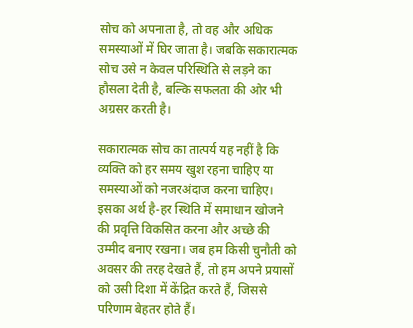सोच को अपनाता है, तो वह और अधिक समस्याओं में घिर जाता है। जबकि सकारात्मक सोच उसे न केवल परिस्थिति से लड़ने का हौसला देती है, बल्कि सफलता की ओर भी अग्रसर करती है।

सकारात्मक सोच का तात्पर्य यह नहीं है कि व्यक्ति को हर समय खुश रहना चाहिए या समस्याओं को नजरअंदाज करना चाहिए। इसका अर्थ है-हर स्थिति में समाधान खोजने की प्रवृत्ति विकसित करना और अच्छे की उम्मीद बनाए रखना। जब हम किसी चुनौती को अवसर की तरह देखते हैं, तो हम अपने प्रयासों को उसी दिशा में केंद्रित करते हैं, जिससे परिणाम बेहतर होते हैं।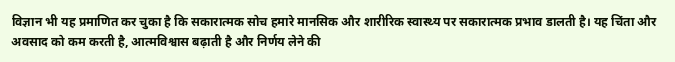विज्ञान भी यह प्रमाणित कर चुका है कि सकारात्मक सोच हमारे मानसिक और शारीरिक स्वास्थ्य पर सकारात्मक प्रभाव डालती है। यह चिंता और अवसाद को कम करती है, आत्मविश्वास बढ़ाती है और निर्णय लेने की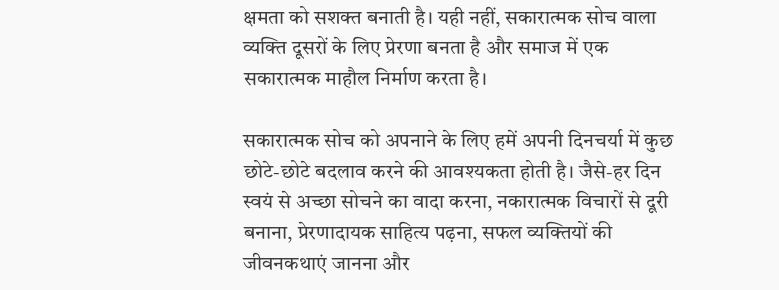क्षमता को सशक्त बनाती है। यही नहीं, सकारात्मक सोच वाला व्यक्ति दूसरों के लिए प्रेरणा बनता है और समाज में एक सकारात्मक माहौल निर्माण करता है।

सकारात्मक सोच को अपनाने के लिए हमें अपनी दिनचर्या में कुछ छोटे-छोटे बदलाव करने की आवश्यकता होती है। जैसे-हर दिन स्वयं से अच्छा सोचने का वादा करना, नकारात्मक विचारों से दूरी बनाना, प्रेरणादायक साहित्य पढ़ना, सफल व्यक्तियों की जीवनकथाएं जानना और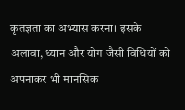कृतज्ञता का अभ्यास करना। इसके अलावा, ध्यान और योग जैसी विधियों को अपनाकर भी मानसिक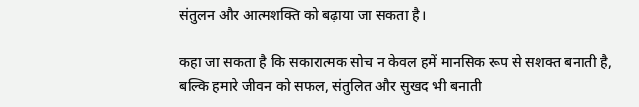संतुलन और आत्मशक्ति को बढ़ाया जा सकता है।

कहा जा सकता है कि सकारात्मक सोच न केवल हमें मानसिक रूप से सशक्त बनाती है, बल्कि हमारे जीवन को सफल, संतुलित और सुखद भी बनाती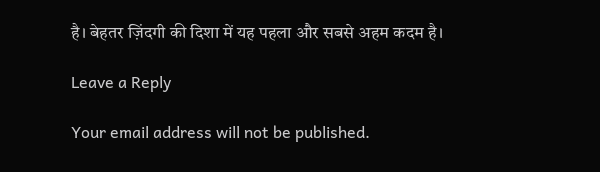है। बेहतर ज़िंदगी की दिशा में यह पहला और सबसे अहम कदम है।

Leave a Reply

Your email address will not be published.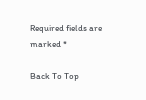Required fields are marked *

Back To Top